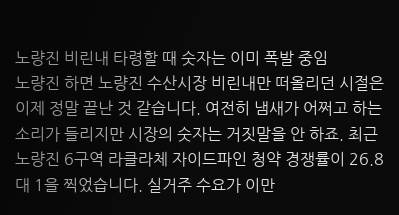노량진 비린내 타령할 때 숫자는 이미 폭발 중임
노량진 하면 노량진 수산시장 비린내만 떠올리던 시절은 이제 정말 끝난 것 같습니다. 여전히 냄새가 어쩌고 하는 소리가 들리지만 시장의 숫자는 거짓말을 안 하죠. 최근 노량진 6구역 라클라체 자이드파인 청약 경쟁률이 26.8대 1을 찍었습니다. 실거주 수요가 이만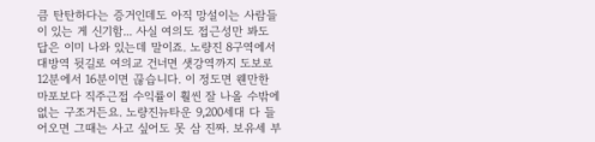큼 탄탄하다는 증거인데도 아직 망설이는 사람들이 있는 게 신기함... 사실 여의도 접근성만 봐도 답은 이미 나와 있는데 말이죠. 노량진 8구역에서 대방역 뒷길로 여의교 건너면 샛강역까지 도보로 12분에서 16분이면 끊습니다. 이 정도면 웬만한 마포보다 직주근접 수익률이 훨씬 잘 나올 수밖에 없는 구조거든요. 노량진뉴타운 9,200세대 다 들어오면 그때는 사고 싶어도 못 삼 진짜. 보유세 부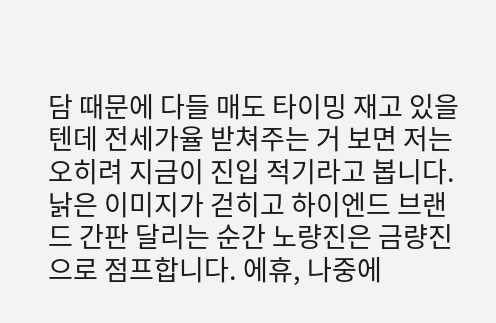담 때문에 다들 매도 타이밍 재고 있을 텐데 전세가율 받쳐주는 거 보면 저는 오히려 지금이 진입 적기라고 봅니다. 낡은 이미지가 걷히고 하이엔드 브랜드 간판 달리는 순간 노량진은 금량진으로 점프합니다. 에휴, 나중에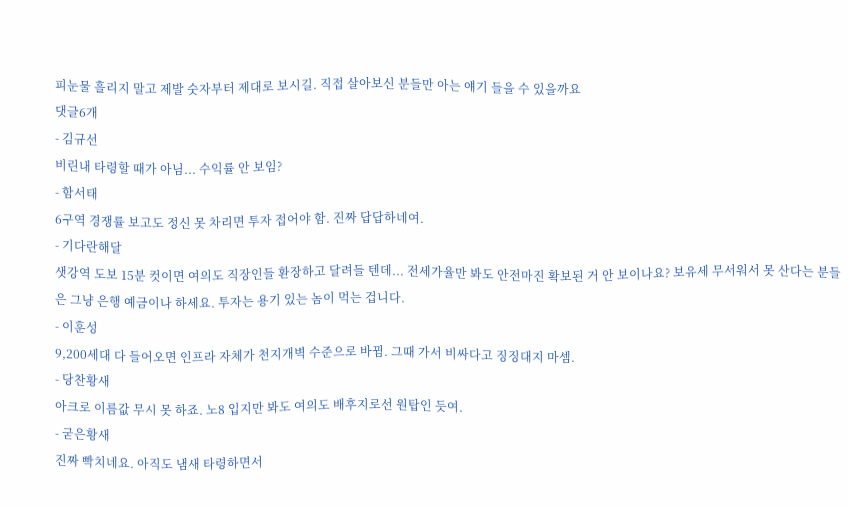피눈물 흘리지 말고 제발 숫자부터 제대로 보시길. 직접 살아보신 분들만 아는 얘기 들을 수 있을까요
댓글6개
- 김규선
비린내 타령할 때가 아님... 수익률 안 보임?
- 함서태
6구역 경쟁률 보고도 정신 못 차리면 투자 접어야 함. 진짜 답답하네여.
- 기다란해달
샛강역 도보 15분 컷이면 여의도 직장인들 환장하고 달려들 텐데... 전세가율만 봐도 안전마진 확보된 거 안 보이나요? 보유세 무서워서 못 산다는 분들은 그냥 은행 예금이나 하세요. 투자는 용기 있는 놈이 먹는 겁니다.
- 이훈성
9,200세대 다 들어오면 인프라 자체가 천지개벽 수준으로 바뀜. 그때 가서 비싸다고 징징대지 마셈.
- 당찬황새
아크로 이름값 무시 못 하죠. 노8 입지만 봐도 여의도 배후지로선 원탑인 듯여.
- 굳은황새
진짜 빡치네요. 아직도 냄새 타령하면서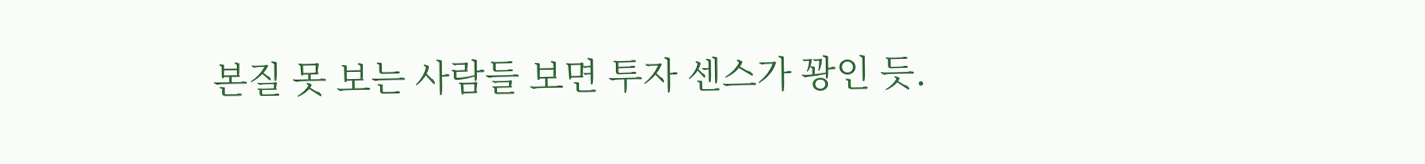본질 못 보는 사람들 보면 투자 센스가 꽝인 듯.